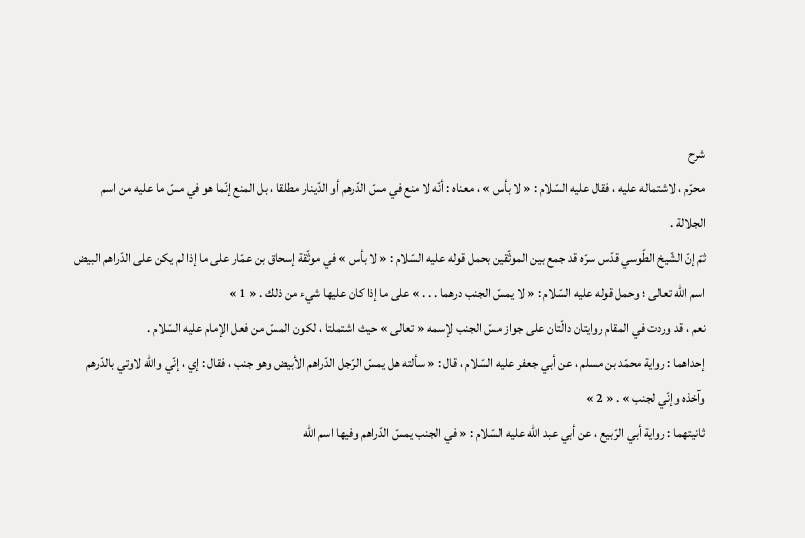شرح
محرّم ، لاشتماله عليه ، فقال عليه السّلام : « لا بأس » ، معناه : أنّه لا منع في مسّ الدّرهم أو الدّينار مطلقا ، بل المنع إنّما هو في مسّ ما عليه من اسم الجلالة .
ثمّ إنّ الشّيخ الطّوسي قدّس سرّه قد جمع بين الموثّقين بحمل قوله عليه السّلام : « لا بأس » في موثّقة إسحاق بن عمّار على ما إذا لم يكن على الدّراهم البيض اسم اللّه تعالى ؛ وحمل قوله عليه السّلام : « لا يمسّ الجنب درهما . . . » على ما إذا كان عليها شيء من ذلك . « 1 »
نعم ، قد وردت في المقام روايتان دالّتان على جواز مسّ الجنب لإسمه « تعالى » حيث اشتملتا ، لكون المسّ من فعل الإمام عليه السّلام .
إحداهما : رواية محمّد بن مسلم ، عن أبي جعفر عليه السّلام ، قال : « سألته هل يمسّ الرّجل الدّراهم الأبيض وهو جنب ، فقال : إي ، إنّي واللّه لاوتي بالدّرهم وآخذه وإنّي لجنب » . « 2 »
ثانيتهما : رواية أبي الرّبيع ، عن أبي عبد اللّه عليه السّلام : « في الجنب يمسّ الدّراهم وفيها اسم اللّه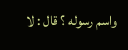واسم رسوله ؟ قال : لا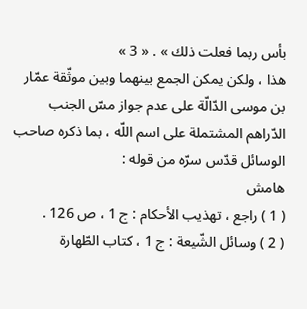بأس ربما فعلت ذلك » . « 3 »
هذا ، ولكن يمكن الجمع بينهما وبين موثّقة عمّار بن موسى الدّالّة على عدم جواز مسّ الجنب الدّراهم المشتملة على اسم اللّه ، بما ذكره صاحب الوسائل قدّس سرّه من قوله :
هامش
( 1 ) راجع ، تهذيب الأحكام : ج 1 ، ص 126 .
( 2 ) وسائل الشّيعة : ج 1 ، كتاب الطّهارة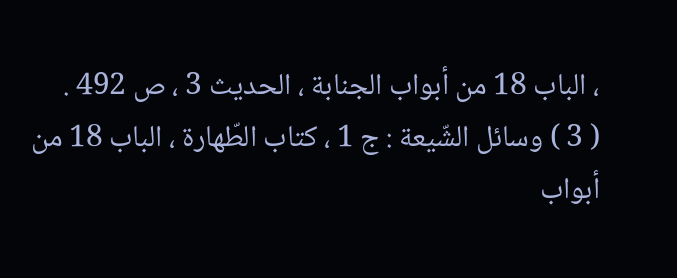، الباب 18 من أبواب الجنابة ، الحديث 3 ، ص 492 .
( 3 ) وسائل الشّيعة : ج 1 ، كتاب الطّهارة ، الباب 18 من أبواب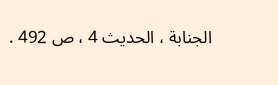الجنابة ، الحديث 4 ، ص 492 .